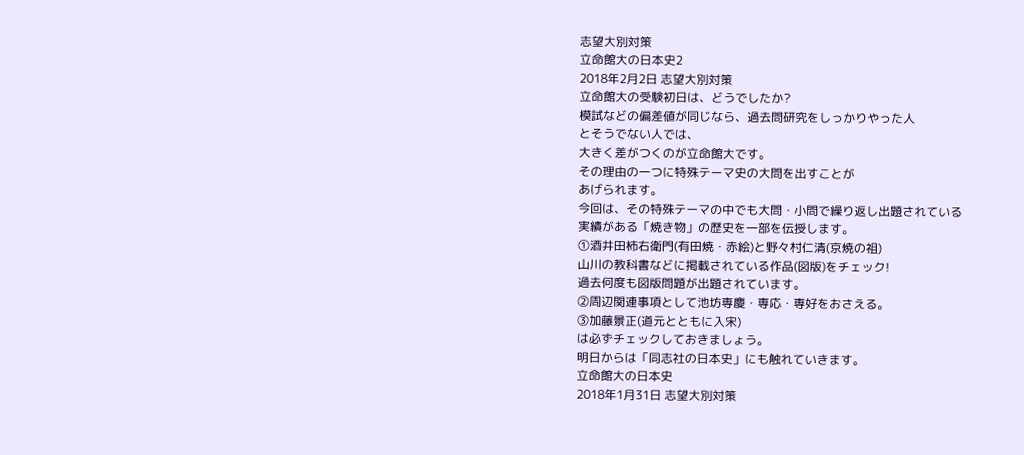志望大別対策
立命館大の日本史2
2018年2月2日 志望大別対策
立命館大の受験初日は、どうでしたか?
模試などの偏差値が同じなら、過去問研究をしっかりやった人
とそうでない人では、
大きく差がつくのが立命館大です。
その理由の一つに特殊テーマ史の大問を出すことが
あげられます。
今回は、その特殊テーマの中でも大問・小問で繰り返し出題されている
実績がある「焼き物」の歴史を一部を伝授します。
①酒井田柿右衛門(有田焼・赤絵)と野々村仁清(京焼の祖)
山川の教科書などに掲載されている作品(図版)をチェック!
過去何度も図版問題が出題されています。
②周辺関連事項として池坊専慶・専応・専好をおさえる。
③加藤景正(道元とともに入宋)
は必ずチェックしておきましょう。
明日からは「同志社の日本史」にも触れていきます。
立命館大の日本史
2018年1月31日 志望大別対策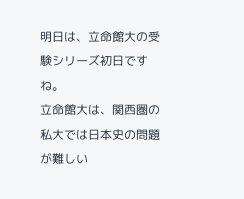明日は、立命館大の受験シリーズ初日ですね。
立命館大は、関西圏の私大では日本史の問題が難しい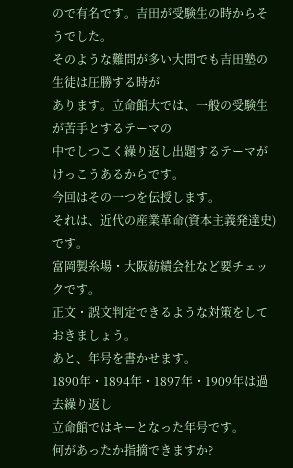ので有名です。吉田が受験生の時からそうでした。
そのような難問が多い大問でも吉田塾の生徒は圧勝する時が
あります。立命館大では、一般の受験生が苦手とするテーマの
中でしつこく繰り返し出題するテーマがけっこうあるからです。
今回はその一つを伝授します。
それは、近代の産業革命(資本主義発達史)です。
富岡製糸場・大阪紡績会社など要チェックです。
正文・誤文判定できるような対策をしておきましょう。
あと、年号を書かせます。
1890年・1894年・1897年・1909年は過去繰り返し
立命館ではキーとなった年号です。
何があったか指摘できますか?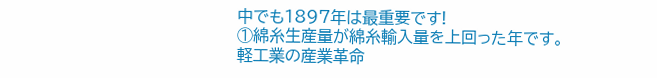中でも1897年は最重要です!
①綿糸生産量が綿糸輸入量を上回った年です。
軽工業の産業革命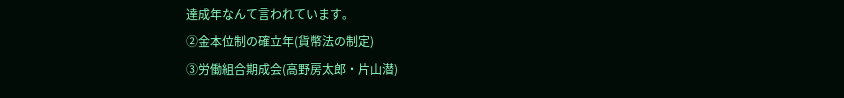達成年なんて言われています。
②金本位制の確立年(貨幣法の制定)
③労働組合期成会(高野房太郎・片山潜)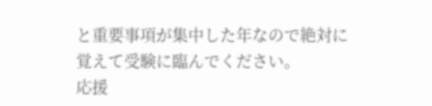と重要事項が集中した年なので絶対に覚えて受験に臨んでください。
応援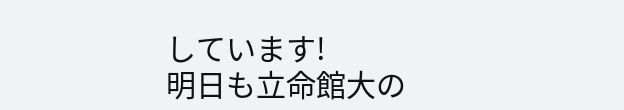しています!
明日も立命館大の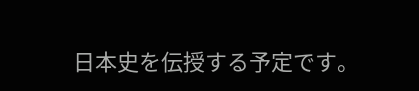日本史を伝授する予定です。